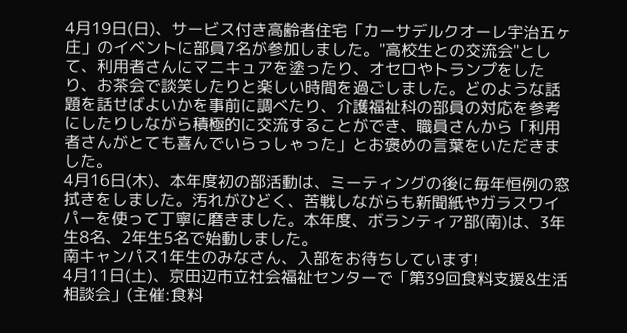4月19日(日)、サービス付き高齢者住宅「カーサデルクオーレ宇治五ヶ庄」のイベントに部員7名が参加しました。"高校生との交流会"として、利用者さんにマニキュアを塗ったり、オセロやトランプをしたり、お茶会で談笑したりと楽しい時間を過ごしました。どのような話題を話せばよいかを事前に調べたり、介護福祉科の部員の対応を参考にしたりしながら積極的に交流することができ、職員さんから「利用者さんがとても喜んでいらっしゃった」とお褒めの言葉をいただきました。
4月16日(木)、本年度初の部活動は、ミーティングの後に毎年恒例の窓拭きをしました。汚れがひどく、苦戦しながらも新聞紙やガラスワイパーを使って丁寧に磨きました。本年度、ボランティア部(南)は、3年生8名、2年生5名で始動しました。
南キャンパス1年生のみなさん、入部をお待ちしています!
4月11日(土)、京田辺市立社会福祉センターで「第39回食料支援&生活相談会」(主催:食料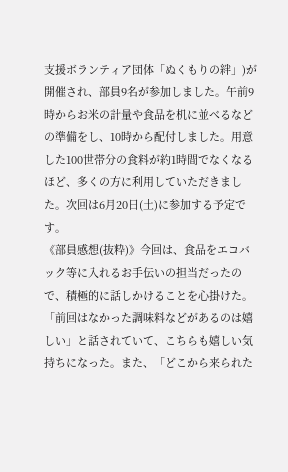支援ボランティア団体「ぬくもりの絆」)が開催され、部員9名が参加しました。午前9時からお米の計量や食品を机に並べるなどの準備をし、10時から配付しました。用意した100世帯分の食料が約1時間でなくなるほど、多くの方に利用していただきました。次回は6月20日(土)に参加する予定です。
《部員感想(抜粋)》今回は、食品をエコバック等に入れるお手伝いの担当だったので、積極的に話しかけることを心掛けた。「前回はなかった調味料などがあるのは嬉しい」と話されていて、こちらも嬉しい気持ちになった。また、「どこから来られた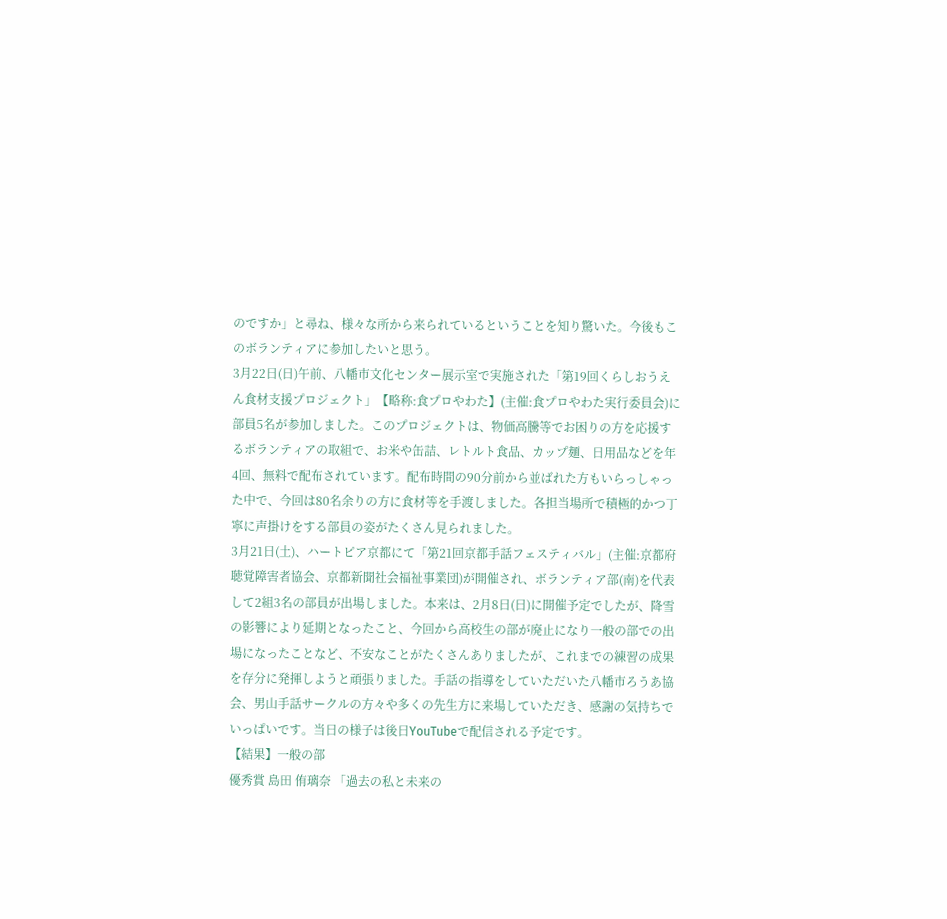のですか」と尋ね、様々な所から来られているということを知り驚いた。今後もこのボランティアに参加したいと思う。
3月22日(日)午前、八幡市文化センター展示室で実施された「第19回くらしおうえん食材支援プロジェクト」【略称:食プロやわた】(主催:食プロやわた実行委員会)に部員5名が参加しました。このプロジェクトは、物価高騰等でお困りの方を応援するボランティアの取組で、お米や缶詰、レトルト食品、カップ麺、日用品などを年4回、無料で配布されています。配布時間の90分前から並ばれた方もいらっしゃった中で、今回は80名余りの方に食材等を手渡しました。各担当場所で積極的かつ丁寧に声掛けをする部員の姿がたくさん見られました。
3月21日(土)、ハートピア京都にて「第21回京都手話フェスティバル」(主催:京都府聴覚障害者協会、京都新聞社会福祉事業団)が開催され、ボランティア部(南)を代表して2組3名の部員が出場しました。本来は、2月8日(日)に開催予定でしたが、降雪の影響により延期となったこと、今回から高校生の部が廃止になり一般の部での出場になったことなど、不安なことがたくさんありましたが、これまでの練習の成果を存分に発揮しようと頑張りました。手話の指導をしていただいた八幡市ろうあ協会、男山手話サークルの方々や多くの先生方に来場していただき、感謝の気持ちでいっぱいです。当日の様子は後日YouTubeで配信される予定です。
【結果】一般の部
優秀賞 島田 侑璃奈 「過去の私と未来の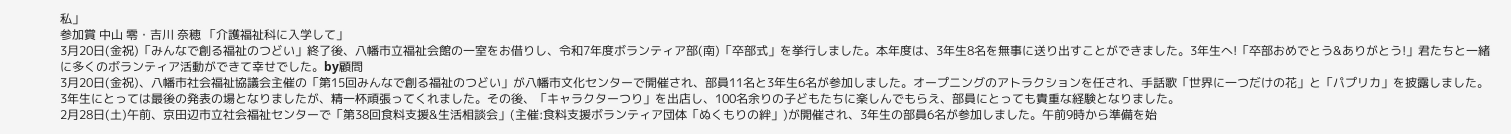私」
参加賞 中山 零・吉川 奈穂 「介護福祉科に入学して」
3月20日(金祝)「みんなで創る福祉のつどい」終了後、八幡市立福祉会館の一室をお借りし、令和7年度ボランティア部(南)「卒部式」を挙行しました。本年度は、3年生8名を無事に送り出すことができました。3年生へ!「卒部おめでとう&ありがとう!」君たちと一緒に多くのボランティア活動ができて幸せでした。by顧問
3月20日(金祝)、八幡市社会福祉協議会主催の「第15回みんなで創る福祉のつどい」が八幡市文化センターで開催され、部員11名と3年生6名が参加しました。オープニングのアトラクションを任され、手話歌「世界に一つだけの花」と「パプリカ」を披露しました。3年生にとっては最後の発表の場となりましたが、精一杯頑張ってくれました。その後、「キャラクターつり」を出店し、100名余りの子どもたちに楽しんでもらえ、部員にとっても貴重な経験となりました。
2月28日(土)午前、京田辺市立社会福祉センターで「第38回食料支援&生活相談会」(主催:食料支援ボランティア団体「ぬくもりの絆」)が開催され、3年生の部員6名が参加しました。午前9時から準備を始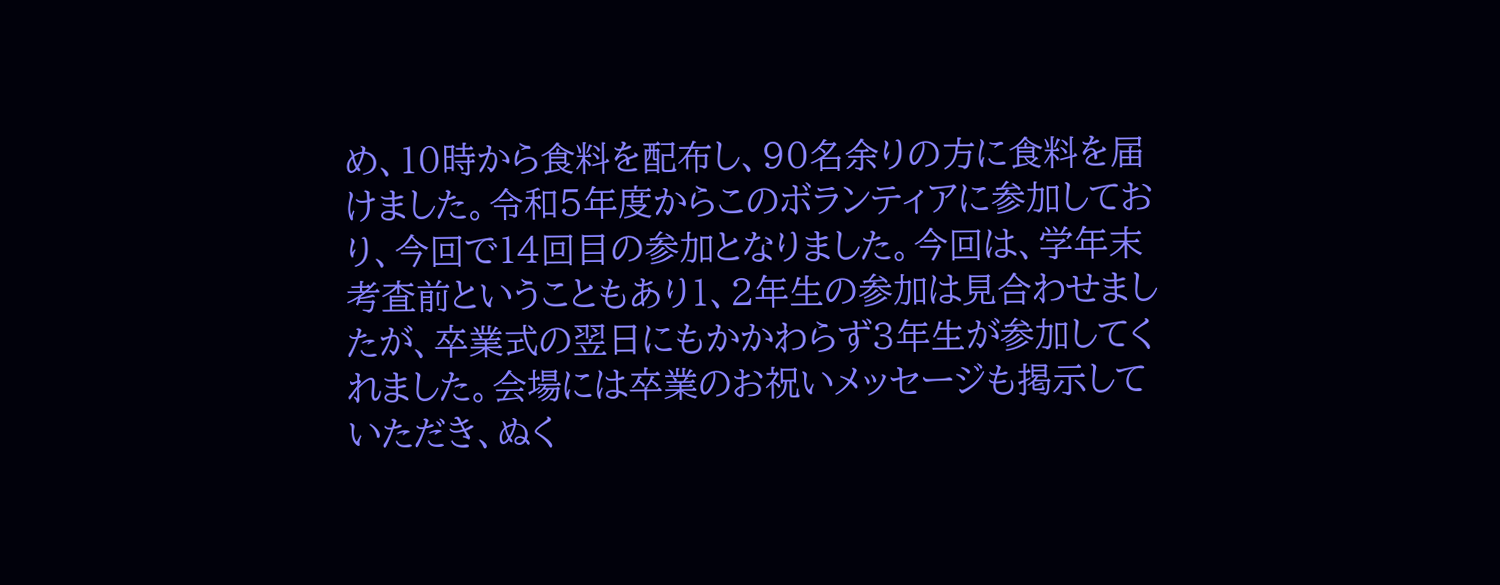め、10時から食料を配布し、90名余りの方に食料を届けました。令和5年度からこのボランティアに参加しており、今回で14回目の参加となりました。今回は、学年末考査前ということもあり1、2年生の参加は見合わせましたが、卒業式の翌日にもかかわらず3年生が参加してくれました。会場には卒業のお祝いメッセージも掲示していただき、ぬく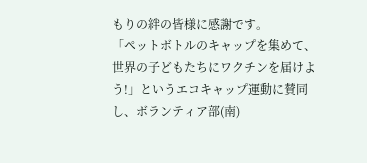もりの絆の皆様に感謝です。
「ペットボトルのキャップを集めて、世界の子どもたちにワクチンを届けよう!」というエコキャップ運動に賛同し、ボランティア部(南)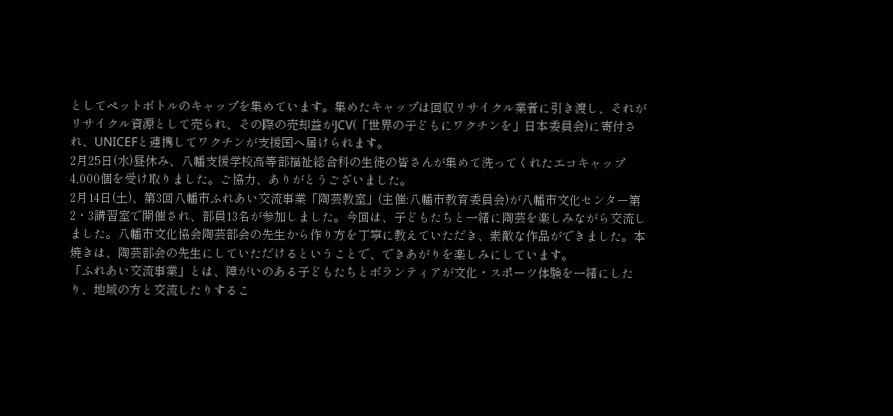としてペットボトルのキャップを集めています。集めたキャップは回収リサイクル業者に引き渡し、それがリサイクル資源として売られ、その際の売却益がJCV(「世界の子どもにワクチンを」日本委員会)に寄付され、UNICEFと連携してワクチンが支援国へ届けられます。
2月25日(水)昼休み、八幡支援学校高等部福祉総合科の生徒の皆さんが集めて洗ってくれたエコキャップ4,000個を受け取りました。ご協力、ありがとうございました。
2月14日(土)、第3回八幡市ふれあい交流事業「陶芸教室」(主催:八幡市教育委員会)が八幡市文化センター第2・3講習室で開催され、部員13名が参加しました。今回は、子どもたちと一緒に陶芸を楽しみながら交流しました。八幡市文化協会陶芸部会の先生から作り方を丁寧に教えていただき、素敵な作品ができました。本焼きは、陶芸部会の先生にしていただけるということで、できあがりを楽しみにしています。
「ふれあい交流事業」とは、障がいのある子どもたちとボランティアが文化・スポーツ体験を一緒にしたり、地域の方と交流したりするこ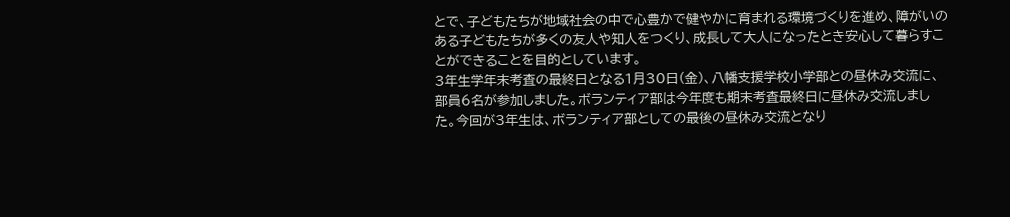とで、子どもたちが地域社会の中で心豊かで健やかに育まれる環境づくりを進め、障がいのある子どもたちが多くの友人や知人をつくり、成長して大人になったとき安心して暮らすことができることを目的としています。
3年生学年末考査の最終日となる1月30日(金)、八幡支援学校小学部との昼休み交流に、部員6名が参加しました。ボランティア部は今年度も期末考査最終日に昼休み交流しました。今回が3年生は、ボランティア部としての最後の昼休み交流となり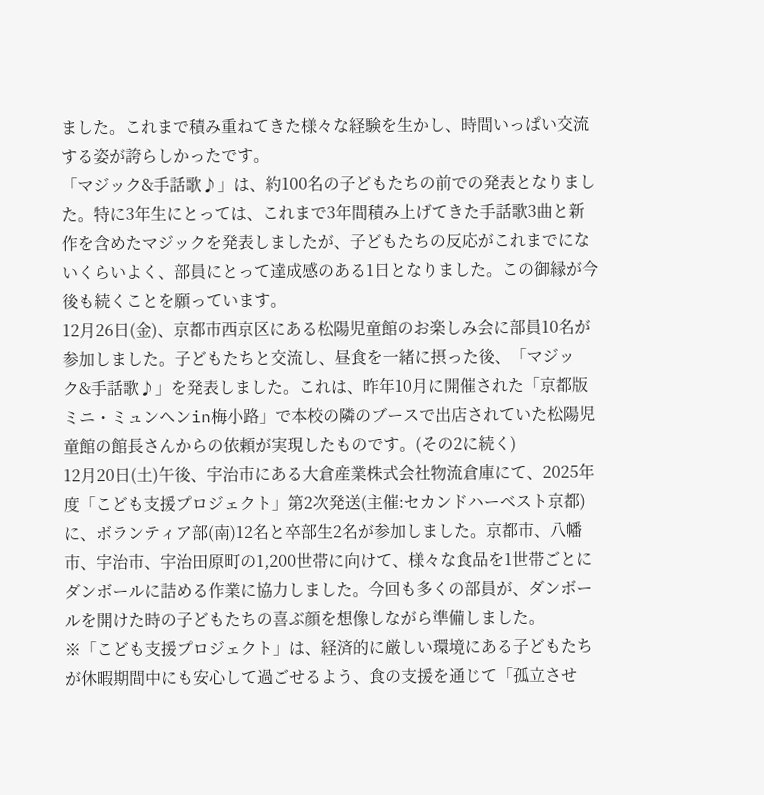ました。これまで積み重ねてきた様々な経験を生かし、時間いっぱい交流する姿が誇らしかったです。
「マジック&手話歌♪」は、約100名の子どもたちの前での発表となりました。特に3年生にとっては、これまで3年間積み上げてきた手話歌3曲と新作を含めたマジックを発表しましたが、子どもたちの反応がこれまでにないくらいよく、部員にとって達成感のある1日となりました。この御縁が今後も続くことを願っています。
12月26日(金)、京都市西京区にある松陽児童館のお楽しみ会に部員10名が参加しました。子どもたちと交流し、昼食を一緒に摂った後、「マジック&手話歌♪」を発表しました。これは、昨年10月に開催された「京都版ミニ・ミュンヘンin梅小路」で本校の隣のブースで出店されていた松陽児童館の館長さんからの依頼が実現したものです。(その2に続く)
12月20日(土)午後、宇治市にある大倉産業株式会社物流倉庫にて、2025年度「こども支援プロジェクト」第2次発送(主催:セカンドハーベスト京都)に、ボランティア部(南)12名と卒部生2名が参加しました。京都市、八幡市、宇治市、宇治田原町の1,200世帯に向けて、様々な食品を1世帯ごとにダンボールに詰める作業に協力しました。今回も多くの部員が、ダンボールを開けた時の子どもたちの喜ぶ顔を想像しながら準備しました。
※「こども支援プロジェクト」は、経済的に厳しい環境にある子どもたちが休暇期間中にも安心して過ごせるよう、食の支援を通じて「孤立させ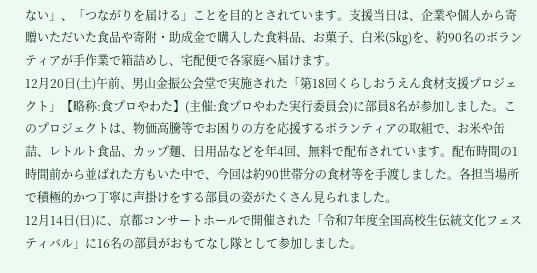ない」、「つながりを届ける」ことを目的とされています。支援当日は、企業や個人から寄贈いただいた食品や寄附・助成金で購入した食料品、お菓子、白米(5㎏)を、約90名のボランティアが手作業で箱詰めし、宅配便で各家庭へ届けます。
12月20日(土)午前、男山金振公会堂で実施された「第18回くらしおうえん食材支援プロジェクト」【略称:食プロやわた】(主催:食プロやわた実行委員会)に部員8名が参加しました。このプロジェクトは、物価高騰等でお困りの方を応援するボランティアの取組で、お米や缶詰、レトルト食品、カップ麺、日用品などを年4回、無料で配布されています。配布時間の1時間前から並ばれた方もいた中で、今回は約90世帯分の食材等を手渡しました。各担当場所で積極的かつ丁寧に声掛けをする部員の姿がたくさん見られました。
12月14日(日)に、京都コンサートホールで開催された「令和7年度全国高校生伝統文化フェスティバル」に16名の部員がおもてなし隊として参加しました。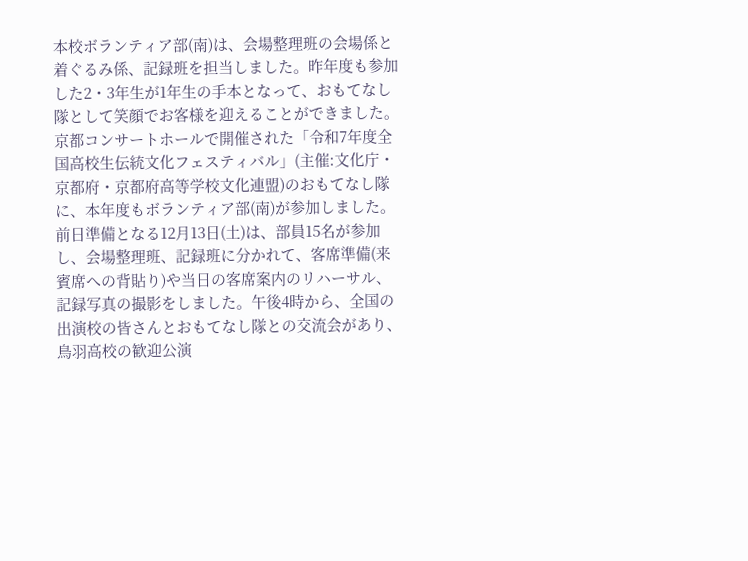本校ボランティア部(南)は、会場整理班の会場係と着ぐるみ係、記録班を担当しました。昨年度も参加した2・3年生が1年生の手本となって、おもてなし隊として笑顔でお客様を迎えることができました。
京都コンサートホールで開催された「令和7年度全国高校生伝統文化フェスティバル」(主催:文化庁・京都府・京都府高等学校文化連盟)のおもてなし隊に、本年度もボランティア部(南)が参加しました。前日準備となる12月13日(土)は、部員15名が参加し、会場整理班、記録班に分かれて、客席準備(来賓席への背貼り)や当日の客席案内のリハーサル、記録写真の撮影をしました。午後4時から、全国の出演校の皆さんとおもてなし隊との交流会があり、鳥羽高校の歓迎公演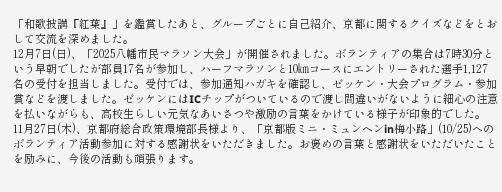「和歌披講『紅葉』」を鑑賞したあと、グループごとに自己紹介、京都に関するクイズなどをとおして交流を深めました。
12月7日(日)、「2025八幡市民マラソン大会」が開催されました。ボランティアの集合は7時30分という早朝でしたが部員17名が参加し、ハーフマラソンと10㎞コースにエントリーされた選手1,127名の受付を担当しました。受付では、参加通知ハガキを確認し、ゼッケン・大会プログラム・参加賞などを渡しました。ゼッケンにはICチップがついているので渡し間違いがないように細心の注意を払いながらも、高校生らしい元気なあいさつや激励の言葉をかけている様子が印象的でした。
11月27日(木)、京都府総合政策環境部長様より、「京都版ミニ・ミュンヘンin梅小路」(10/25)へのボランティア活動参加に対する感謝状をいただきました。お褒めの言葉と感謝状をいただいたことを励みに、今後の活動も頑張ります。